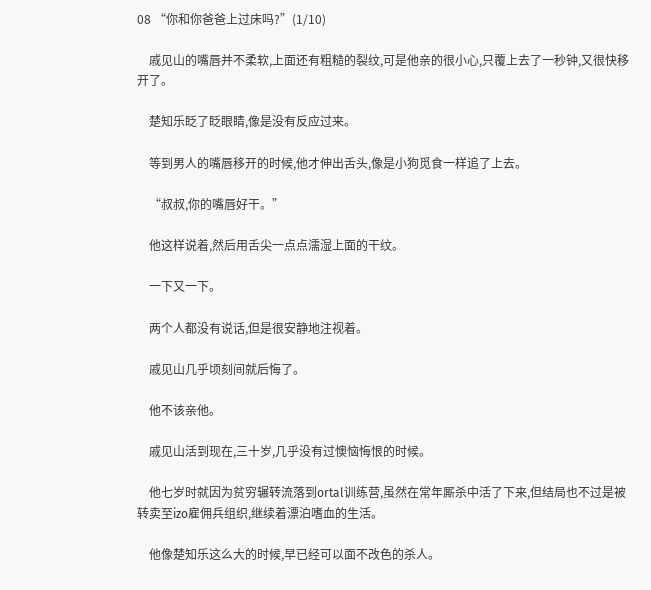08 “你和你爸爸上过床吗?”(1/10)

    戚见山的嘴唇并不柔软,上面还有粗糙的裂纹,可是他亲的很小心,只覆上去了一秒钟,又很快移开了。

    楚知乐眨了眨眼睛,像是没有反应过来。

    等到男人的嘴唇移开的时候,他才伸出舌头,像是小狗觅食一样追了上去。

    “叔叔,你的嘴唇好干。”

    他这样说着,然后用舌尖一点点濡湿上面的干纹。

    一下又一下。

    两个人都没有说话,但是很安静地注视着。

    戚见山几乎顷刻间就后悔了。

    他不该亲他。

    戚见山活到现在,三十岁,几乎没有过懊恼悔恨的时候。

    他七岁时就因为贫穷辗转流落到ortal训练营,虽然在常年厮杀中活了下来,但结局也不过是被转卖至izo雇佣兵组织,继续着漂泊嗜血的生活。

    他像楚知乐这么大的时候,早已经可以面不改色的杀人。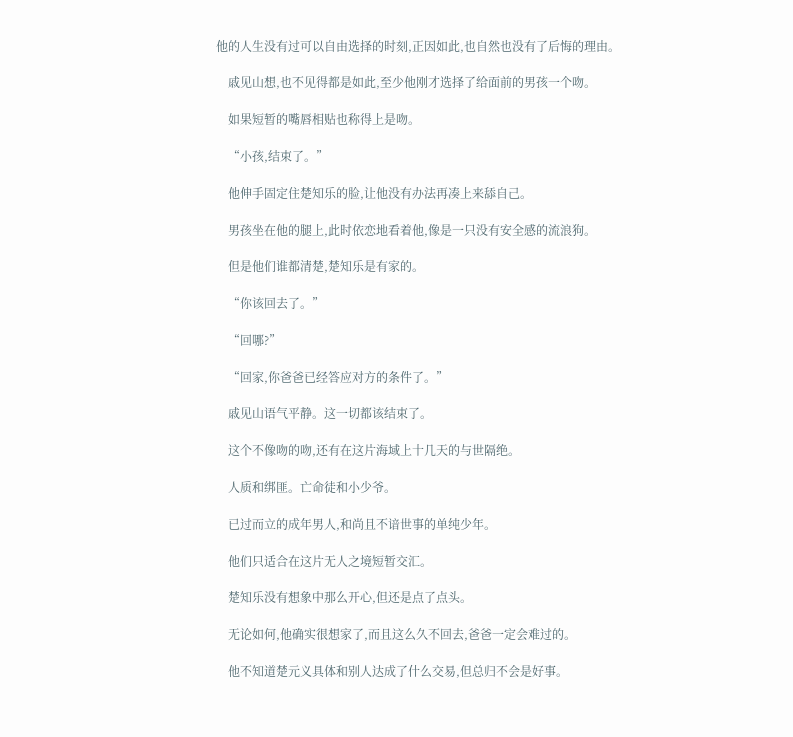他的人生没有过可以自由选择的时刻,正因如此,也自然也没有了后悔的理由。

    戚见山想,也不见得都是如此,至少他刚才选择了给面前的男孩一个吻。

    如果短暂的嘴唇相贴也称得上是吻。

    “小孩,结束了。”

    他伸手固定住楚知乐的脸,让他没有办法再凑上来舔自己。

    男孩坐在他的腿上,此时依恋地看着他,像是一只没有安全感的流浪狗。

    但是他们谁都清楚,楚知乐是有家的。

    “你该回去了。”

    “回哪?”

    “回家,你爸爸已经答应对方的条件了。”

    戚见山语气平静。这一切都该结束了。

    这个不像吻的吻,还有在这片海域上十几天的与世隔绝。

    人质和绑匪。亡命徒和小少爷。

    已过而立的成年男人,和尚且不谙世事的单纯少年。

    他们只适合在这片无人之境短暂交汇。

    楚知乐没有想象中那么开心,但还是点了点头。

    无论如何,他确实很想家了,而且这么久不回去,爸爸一定会难过的。

    他不知道楚元义具体和别人达成了什么交易,但总归不会是好事。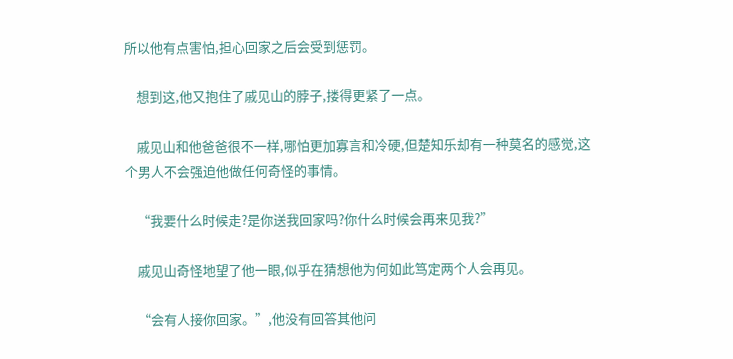所以他有点害怕,担心回家之后会受到惩罚。

    想到这,他又抱住了戚见山的脖子,搂得更紧了一点。

    戚见山和他爸爸很不一样,哪怕更加寡言和冷硬,但楚知乐却有一种莫名的感觉,这个男人不会强迫他做任何奇怪的事情。

    “我要什么时候走?是你送我回家吗?你什么时候会再来见我?”

    戚见山奇怪地望了他一眼,似乎在猜想他为何如此笃定两个人会再见。

    “会有人接你回家。”,他没有回答其他问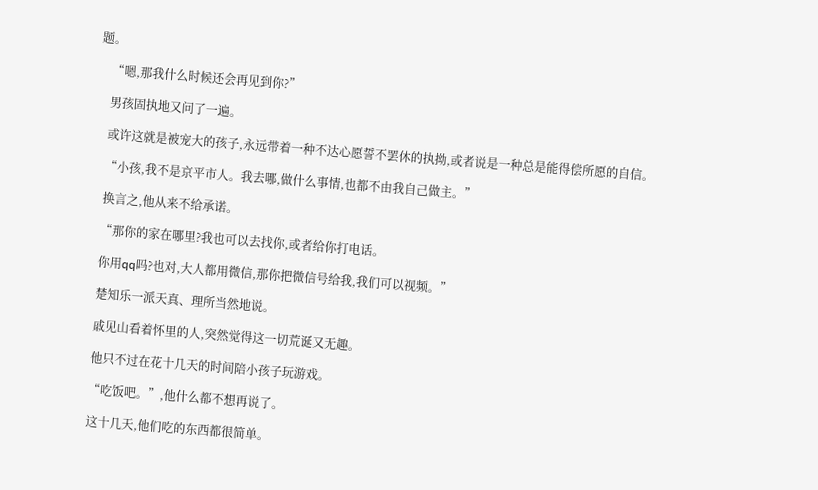题。

    “嗯,那我什么时候还会再见到你?”

    男孩固执地又问了一遍。

    或许这就是被宠大的孩子,永远带着一种不达心愿誓不罢休的执拗,或者说是一种总是能得偿所愿的自信。

    “小孩,我不是京平市人。我去哪,做什么事情,也都不由我自己做主。”

    换言之,他从来不给承诺。

    “那你的家在哪里?我也可以去找你,或者给你打电话。

    你用qq吗?也对,大人都用微信,那你把微信号给我,我们可以视频。”

    楚知乐一派天真、理所当然地说。

    戚见山看着怀里的人,突然觉得这一切荒诞又无趣。

    他只不过在花十几天的时间陪小孩子玩游戏。

    “吃饭吧。”,他什么都不想再说了。

    这十几天,他们吃的东西都很简单。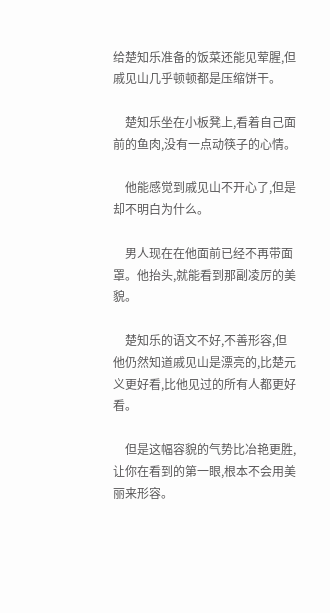给楚知乐准备的饭菜还能见荤腥,但戚见山几乎顿顿都是压缩饼干。

    楚知乐坐在小板凳上,看着自己面前的鱼肉,没有一点动筷子的心情。

    他能感觉到戚见山不开心了,但是却不明白为什么。

    男人现在在他面前已经不再带面罩。他抬头,就能看到那副凌厉的美貌。

    楚知乐的语文不好,不善形容,但他仍然知道戚见山是漂亮的,比楚元义更好看,比他见过的所有人都更好看。

    但是这幅容貌的气势比冶艳更胜,让你在看到的第一眼,根本不会用美丽来形容。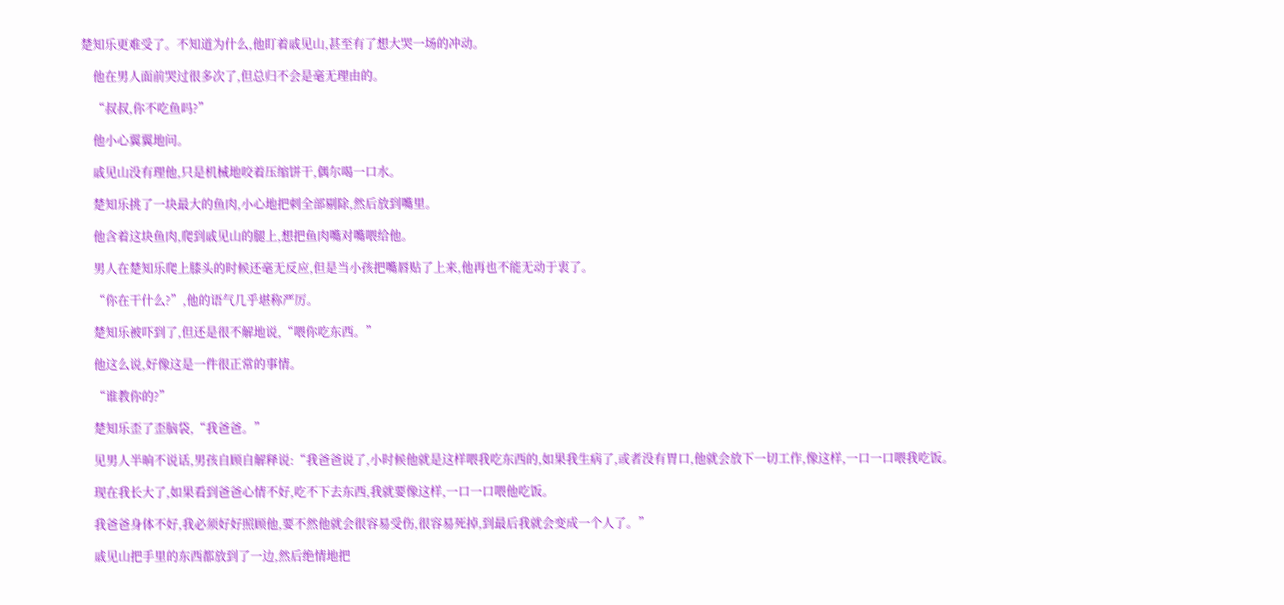楚知乐更难受了。不知道为什么,他盯着戚见山,甚至有了想大哭一场的冲动。

    他在男人面前哭过很多次了,但总归不会是毫无理由的。

    “叔叔,你不吃鱼吗?”

    他小心翼翼地问。

    戚见山没有理他,只是机械地咬着压缩饼干,偶尔喝一口水。

    楚知乐挑了一块最大的鱼肉,小心地把刺全部剔除,然后放到嘴里。

    他含着这块鱼肉,爬到戚见山的腿上,想把鱼肉嘴对嘴喂给他。

    男人在楚知乐爬上膝头的时候还毫无反应,但是当小孩把嘴唇贴了上来,他再也不能无动于衷了。

    “你在干什么?”,他的语气几乎堪称严厉。

    楚知乐被吓到了,但还是很不解地说,“喂你吃东西。”

    他这么说,好像这是一件很正常的事情。

    “谁教你的?”

    楚知乐歪了歪脑袋,“我爸爸。”

    见男人半晌不说话,男孩自顾自解释说:“我爸爸说了,小时候他就是这样喂我吃东西的,如果我生病了,或者没有胃口,他就会放下一切工作,像这样,一口一口喂我吃饭。

    现在我长大了,如果看到爸爸心情不好,吃不下去东西,我就要像这样,一口一口喂他吃饭。

    我爸爸身体不好,我必须好好照顾他,要不然他就会很容易受伤,很容易死掉,到最后我就会变成一个人了。”

    戚见山把手里的东西都放到了一边,然后绝情地把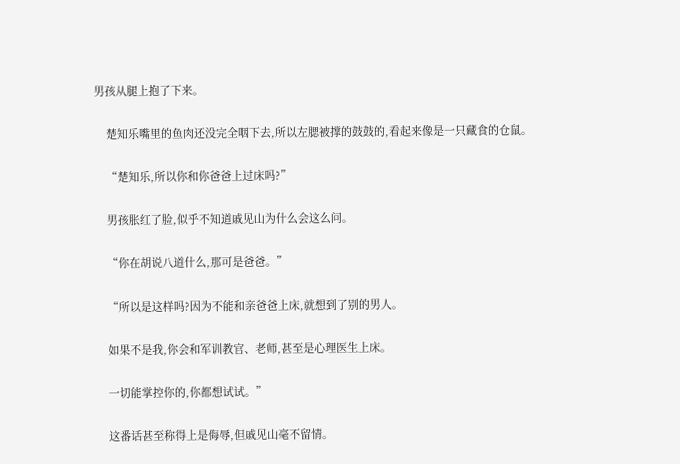男孩从腿上抱了下来。

    楚知乐嘴里的鱼肉还没完全咽下去,所以左腮被撑的鼓鼓的,看起来像是一只藏食的仓鼠。

    “楚知乐,所以你和你爸爸上过床吗?”

    男孩胀红了脸,似乎不知道戚见山为什么会这么问。

    “你在胡说八道什么,那可是爸爸。”

    “所以是这样吗?因为不能和亲爸爸上床,就想到了别的男人。

    如果不是我,你会和军训教官、老师,甚至是心理医生上床。

    一切能掌控你的,你都想试试。”

    这番话甚至称得上是侮辱,但戚见山毫不留情。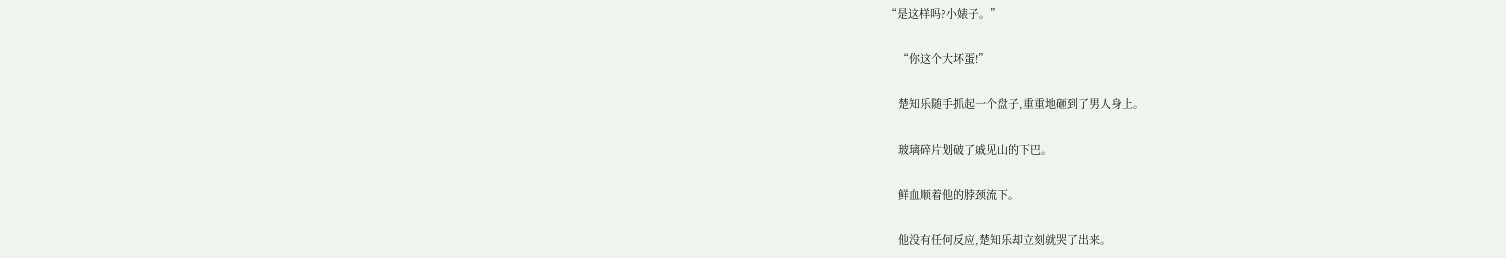“是这样吗?小婊子。”

    “你这个大坏蛋!”

    楚知乐随手抓起一个盘子,重重地砸到了男人身上。

    玻璃碎片划破了戚见山的下巴。

    鲜血顺着他的脖颈流下。

    他没有任何反应,楚知乐却立刻就哭了出来。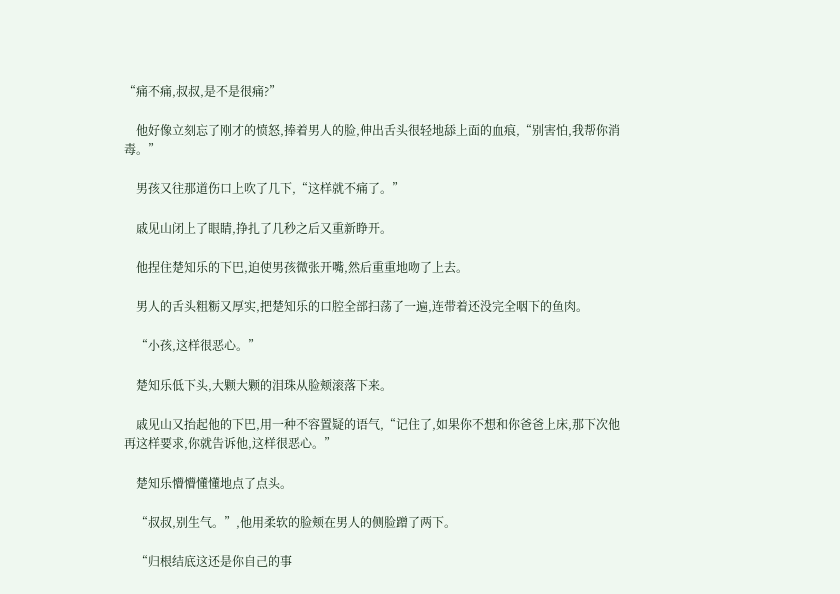“痛不痛,叔叔,是不是很痛?”

    他好像立刻忘了刚才的愤怒,捧着男人的脸,伸出舌头很轻地舔上面的血痕,“别害怕,我帮你消毒。”

    男孩又往那道伤口上吹了几下,“这样就不痛了。”

    戚见山闭上了眼睛,挣扎了几秒之后又重新睁开。

    他捏住楚知乐的下巴,迫使男孩微张开嘴,然后重重地吻了上去。

    男人的舌头粗粝又厚实,把楚知乐的口腔全部扫荡了一遍,连带着还没完全咽下的鱼肉。

    “小孩,这样很恶心。”

    楚知乐低下头,大颗大颗的泪珠从脸颊滚落下来。

    戚见山又抬起他的下巴,用一种不容置疑的语气,“记住了,如果你不想和你爸爸上床,那下次他再这样要求,你就告诉他,这样很恶心。”

    楚知乐懵懵懂懂地点了点头。

    “叔叔,别生气。”,他用柔软的脸颊在男人的侧脸蹭了两下。

    “归根结底这还是你自己的事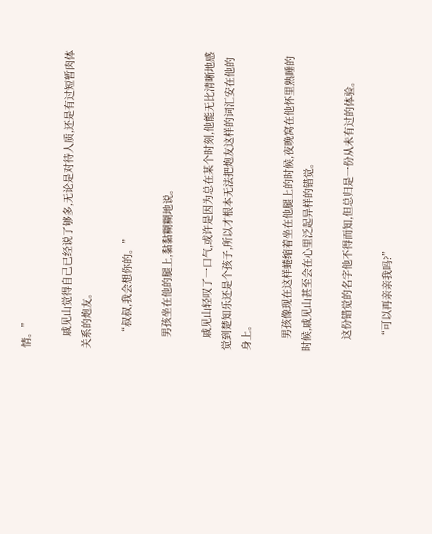情。”

    戚见山觉得自己已经说了够多,无论是对待人质,还是有过短暂肉体关系的炮友。

    “叔叔,我会想你的。”

    男孩坐在他的腿上,黏黏糊糊地说。

    戚见山轻叹了一口气,或许是因为总在某个时刻,他能无比清晰地感觉到楚知乐还是个孩子,所以才根本无法把炮友这样的词汇安在他的身上。

    男孩像现在这样蜷缩着坐在他腿上的时候,夜晚窝在他怀里熟睡的时候,戚见山甚至会在心里泛起异样的错觉。

    这份错觉的名字他不得而知,但总归是一份从未有过的体验。

    “可以再亲亲我吗?”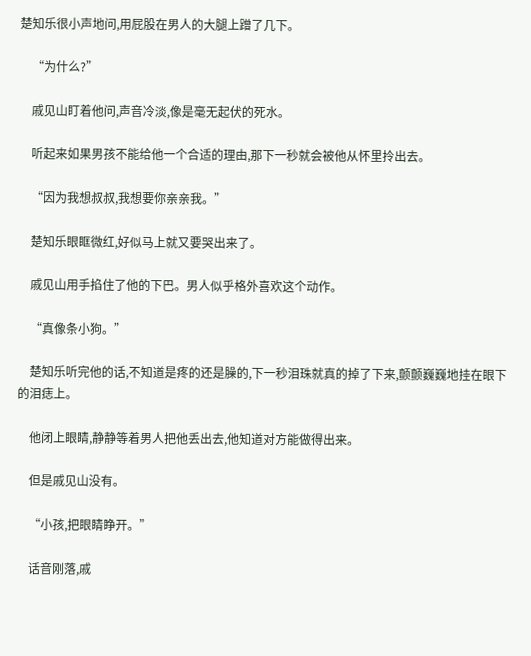楚知乐很小声地问,用屁股在男人的大腿上蹭了几下。

    “为什么?”

    戚见山盯着他问,声音冷淡,像是毫无起伏的死水。

    听起来如果男孩不能给他一个合适的理由,那下一秒就会被他从怀里拎出去。

    “因为我想叔叔,我想要你亲亲我。”

    楚知乐眼眶微红,好似马上就又要哭出来了。

    戚见山用手掐住了他的下巴。男人似乎格外喜欢这个动作。

    “真像条小狗。”

    楚知乐听完他的话,不知道是疼的还是臊的,下一秒泪珠就真的掉了下来,颤颤巍巍地挂在眼下的泪痣上。

    他闭上眼睛,静静等着男人把他丢出去,他知道对方能做得出来。

    但是戚见山没有。

    “小孩,把眼睛睁开。”

    话音刚落,戚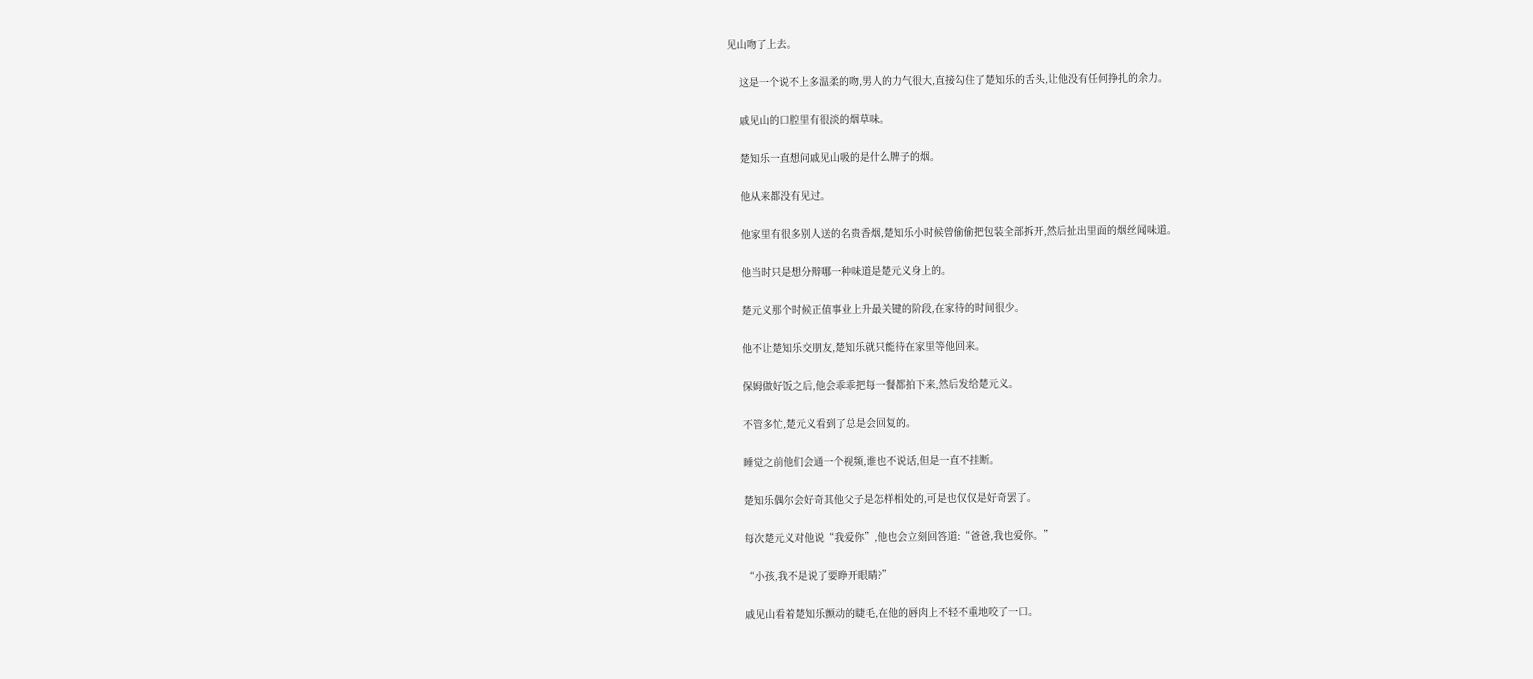见山吻了上去。

    这是一个说不上多温柔的吻,男人的力气很大,直接勾住了楚知乐的舌头,让他没有任何挣扎的余力。

    戚见山的口腔里有很淡的烟草味。

    楚知乐一直想问戚见山吸的是什么牌子的烟。

    他从来都没有见过。

    他家里有很多别人送的名贵香烟,楚知乐小时候曾偷偷把包装全部拆开,然后扯出里面的烟丝闻味道。

    他当时只是想分辩哪一种味道是楚元义身上的。

    楚元义那个时候正值事业上升最关键的阶段,在家待的时间很少。

    他不让楚知乐交朋友,楚知乐就只能待在家里等他回来。

    保姆做好饭之后,他会乖乖把每一餐都拍下来,然后发给楚元义。

    不管多忙,楚元义看到了总是会回复的。

    睡觉之前他们会通一个视频,谁也不说话,但是一直不挂断。

    楚知乐偶尔会好奇其他父子是怎样相处的,可是也仅仅是好奇罢了。

    每次楚元义对他说“我爱你”,他也会立刻回答道:“爸爸,我也爱你。”

    “小孩,我不是说了要睁开眼睛?”

    戚见山看着楚知乐颤动的睫毛,在他的唇肉上不轻不重地咬了一口。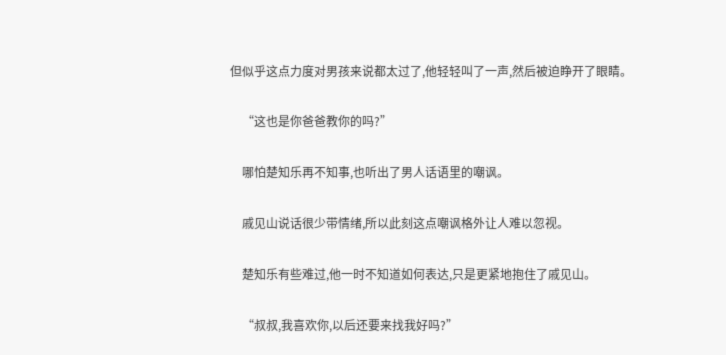但似乎这点力度对男孩来说都太过了,他轻轻叫了一声,然后被迫睁开了眼睛。

    “这也是你爸爸教你的吗?”

    哪怕楚知乐再不知事,也听出了男人话语里的嘲讽。

    戚见山说话很少带情绪,所以此刻这点嘲讽格外让人难以忽视。

    楚知乐有些难过,他一时不知道如何表达,只是更紧地抱住了戚见山。

    “叔叔,我喜欢你,以后还要来找我好吗?”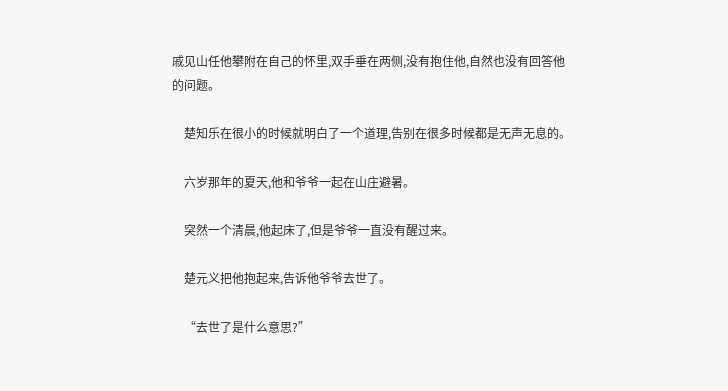戚见山任他攀附在自己的怀里,双手垂在两侧,没有抱住他,自然也没有回答他的问题。

    楚知乐在很小的时候就明白了一个道理,告别在很多时候都是无声无息的。

    六岁那年的夏天,他和爷爷一起在山庄避暑。

    突然一个清晨,他起床了,但是爷爷一直没有醒过来。

    楚元义把他抱起来,告诉他爷爷去世了。

    “去世了是什么意思?”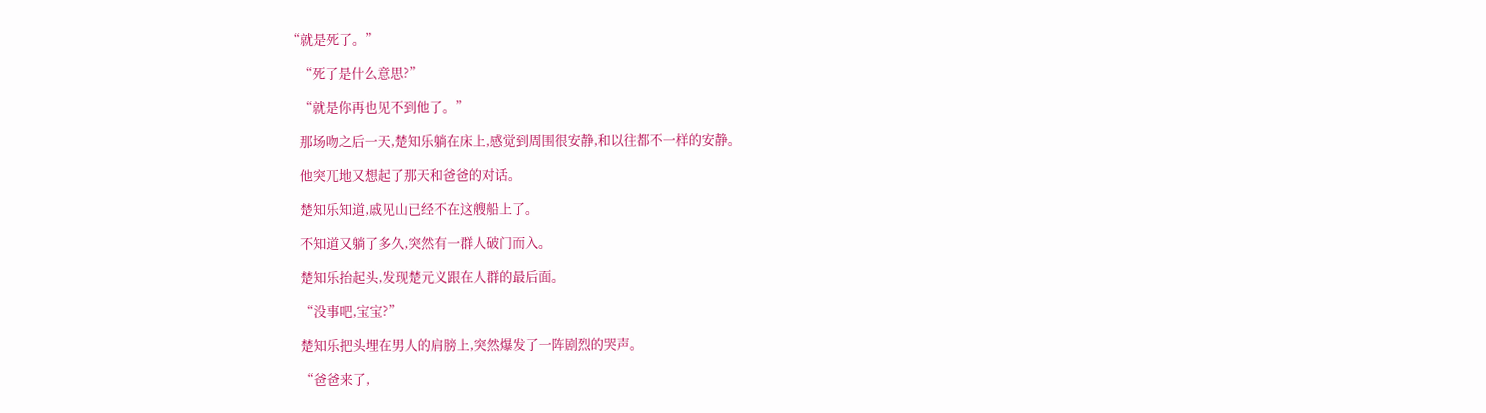“就是死了。”

    “死了是什么意思?”

    “就是你再也见不到他了。”

    那场吻之后一天,楚知乐躺在床上,感觉到周围很安静,和以往都不一样的安静。

    他突兀地又想起了那天和爸爸的对话。

    楚知乐知道,戚见山已经不在这艘船上了。

    不知道又躺了多久,突然有一群人破门而入。

    楚知乐抬起头,发现楚元义跟在人群的最后面。

    “没事吧,宝宝?”

    楚知乐把头埋在男人的肩膀上,突然爆发了一阵剧烈的哭声。

    “爸爸来了,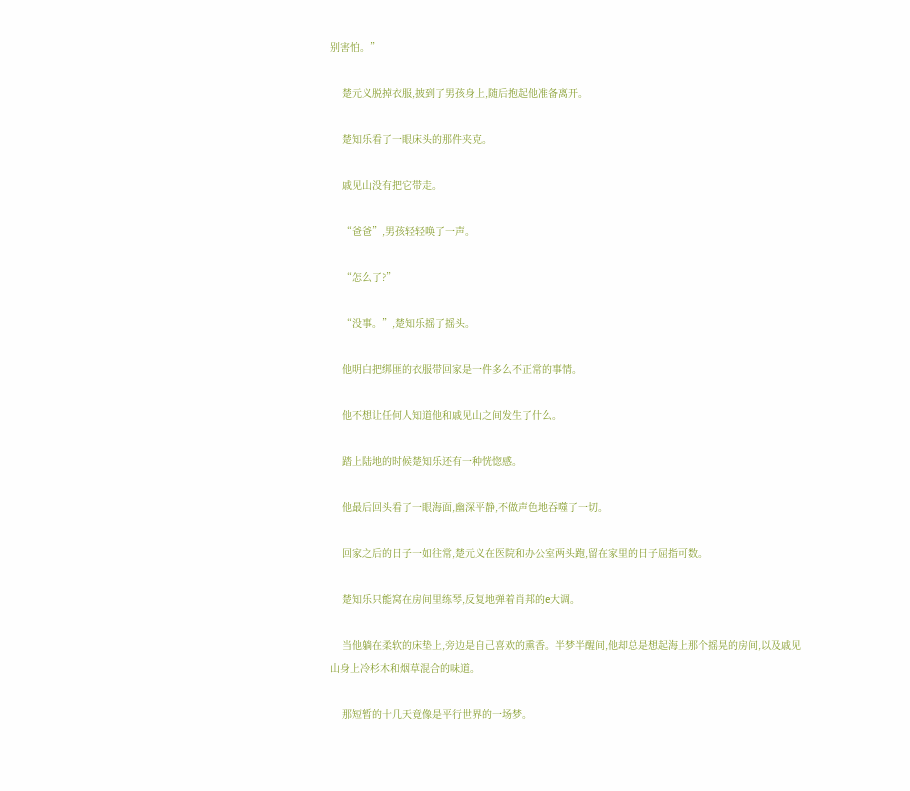别害怕。”

    楚元义脱掉衣服,披到了男孩身上,随后抱起他准备离开。

    楚知乐看了一眼床头的那件夹克。

    戚见山没有把它带走。

    “爸爸”,男孩轻轻唤了一声。

    “怎么了?”

    “没事。”,楚知乐摇了摇头。

    他明白把绑匪的衣服带回家是一件多么不正常的事情。

    他不想让任何人知道他和戚见山之间发生了什么。

    踏上陆地的时候楚知乐还有一种恍惚感。

    他最后回头看了一眼海面,幽深平静,不做声色地吞噬了一切。

    回家之后的日子一如往常,楚元义在医院和办公室两头跑,留在家里的日子屈指可数。

    楚知乐只能窝在房间里练琴,反复地弹着肖邦的e大调。

    当他躺在柔软的床垫上,旁边是自己喜欢的熏香。半梦半醒间,他却总是想起海上那个摇晃的房间,以及戚见山身上冷杉木和烟草混合的味道。

    那短暂的十几天竟像是平行世界的一场梦。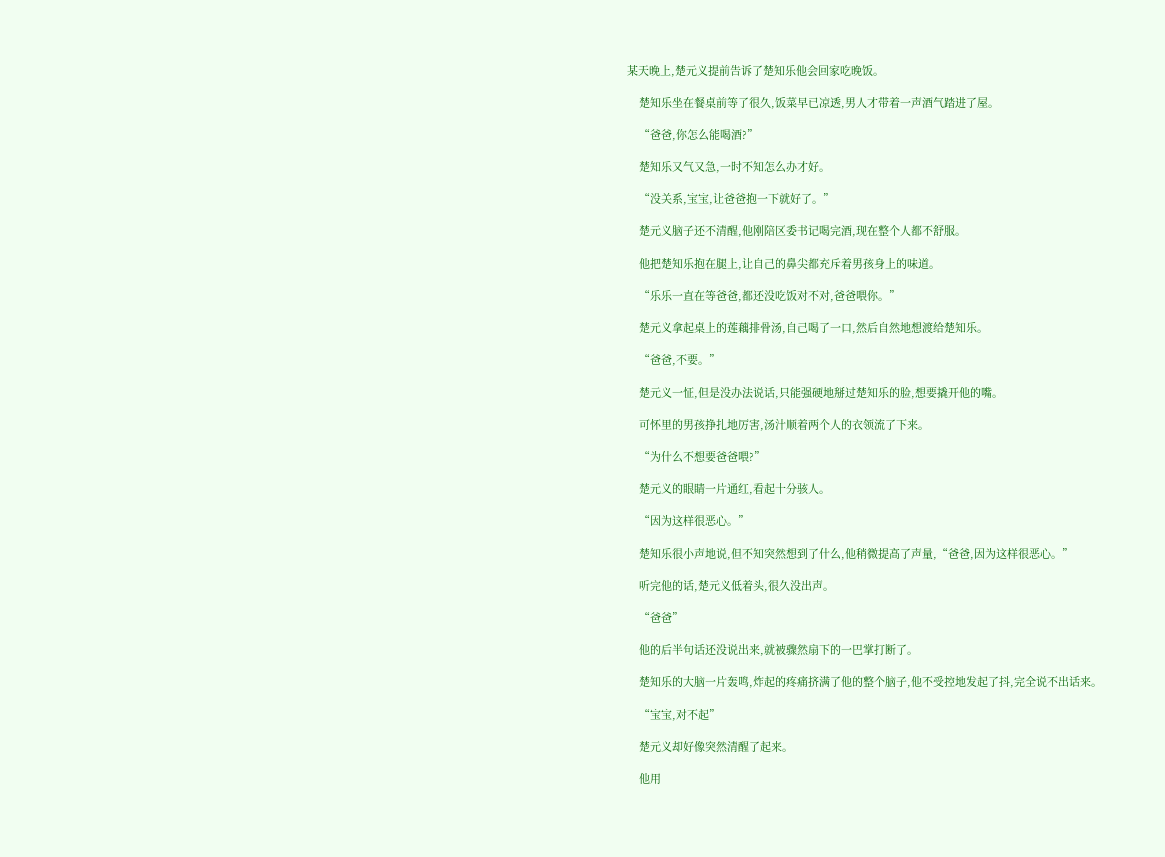某天晚上,楚元义提前告诉了楚知乐他会回家吃晚饭。

    楚知乐坐在餐桌前等了很久,饭菜早已凉透,男人才带着一声酒气踏进了屋。

    “爸爸,你怎么能喝酒?”

    楚知乐又气又急,一时不知怎么办才好。

    “没关系,宝宝,让爸爸抱一下就好了。”

    楚元义脑子还不清醒,他刚陪区委书记喝完酒,现在整个人都不舒服。

    他把楚知乐抱在腿上,让自己的鼻尖都充斥着男孩身上的味道。

    “乐乐一直在等爸爸,都还没吃饭对不对,爸爸喂你。”

    楚元义拿起桌上的莲藕排骨汤,自己喝了一口,然后自然地想渡给楚知乐。

    “爸爸,不要。”

    楚元义一怔,但是没办法说话,只能强硬地掰过楚知乐的脸,想要撬开他的嘴。

    可怀里的男孩挣扎地厉害,汤汁顺着两个人的衣领流了下来。

    “为什么不想要爸爸喂?”

    楚元义的眼睛一片通红,看起十分骇人。

    “因为这样很恶心。”

    楚知乐很小声地说,但不知突然想到了什么,他稍微提高了声量,“爸爸,因为这样很恶心。”

    听完他的话,楚元义低着头,很久没出声。

    “爸爸”

    他的后半句话还没说出来,就被骤然扇下的一巴掌打断了。

    楚知乐的大脑一片轰鸣,炸起的疼痛挤满了他的整个脑子,他不受控地发起了抖,完全说不出话来。

    “宝宝,对不起”

    楚元义却好像突然清醒了起来。

    他用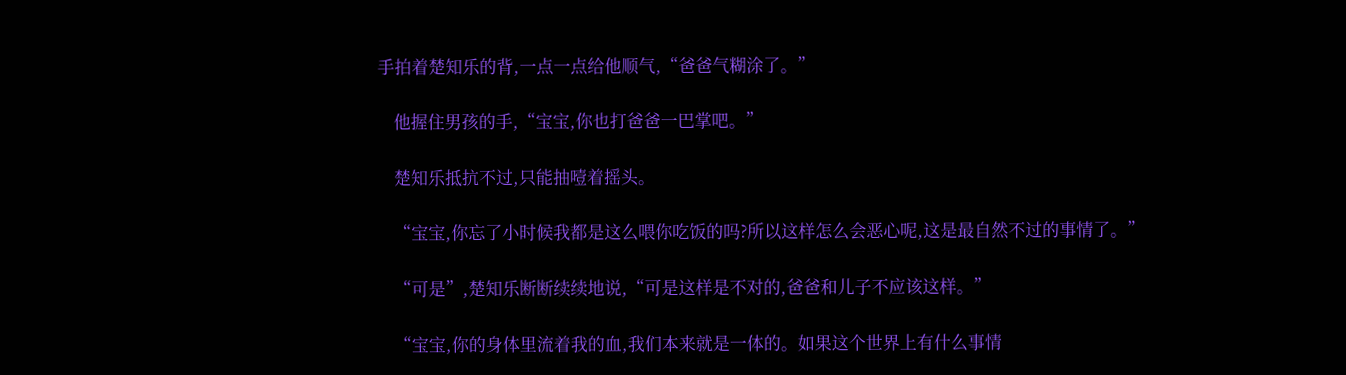手拍着楚知乐的背,一点一点给他顺气,“爸爸气糊涂了。”

    他握住男孩的手,“宝宝,你也打爸爸一巴掌吧。”

    楚知乐抵抗不过,只能抽噎着摇头。

    “宝宝,你忘了小时候我都是这么喂你吃饭的吗?所以这样怎么会恶心呢,这是最自然不过的事情了。”

    “可是”,楚知乐断断续续地说,“可是这样是不对的,爸爸和儿子不应该这样。”

    “宝宝,你的身体里流着我的血,我们本来就是一体的。如果这个世界上有什么事情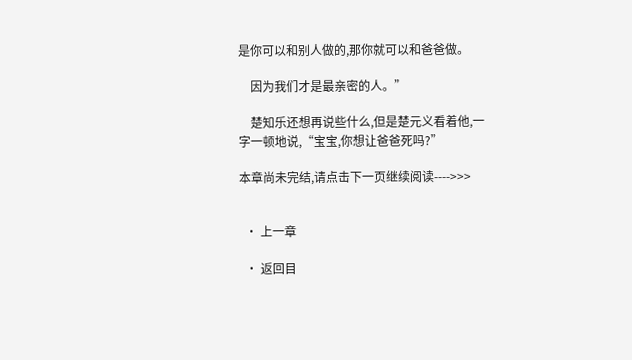是你可以和别人做的,那你就可以和爸爸做。

    因为我们才是最亲密的人。”

    楚知乐还想再说些什么,但是楚元义看着他,一字一顿地说,“宝宝,你想让爸爸死吗?”

本章尚未完结,请点击下一页继续阅读---->>>


  • 上一章

  • 返回目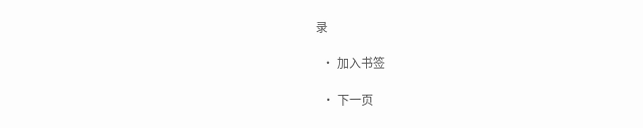录

  • 加入书签

  • 下一页